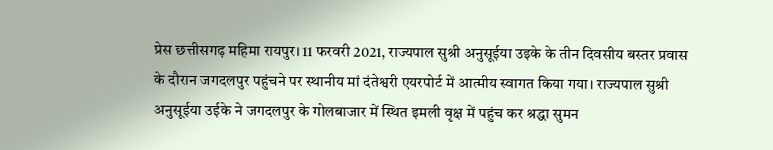प्रेस छत्तीसगढ़ महिमा रायपुर। 11 फरवरी 2021, राज्यपाल सुश्री अनुसूईया उइके के तीन दिवसीय बस्तर प्रवास के दौरान जगदलपुर पहुंचने पर स्थानीय मां दंतेश्वरी एयरपोर्ट में आत्मीय स्वागत किया गया। राज्यपाल सुश्री अनुसूईया उईके ने जगदलपुर के गोलबाजार में स्थित इमली वृक्ष में पहुंच कर श्रद्धा सुमन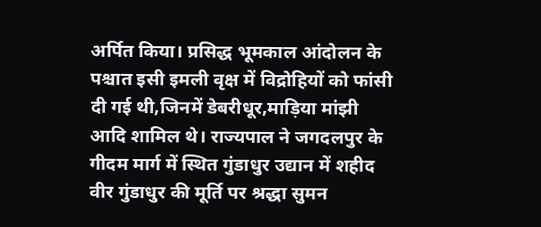अर्पित किया। प्रसिद्ध भूमकाल आंदोलन के पश्चात इसी इमली वृक्ष में विद्रोहियों को फांसी दी गई थी,जिनमें डेबरीधूर,माड़िया मांझी आदि शामिल थे। राज्यपाल ने जगदलपुर के गीदम मार्ग में स्थित गुंडाधुर उद्यान में शहीद वीर गुंडाधुर की मूर्ति पर श्रद्धा सुमन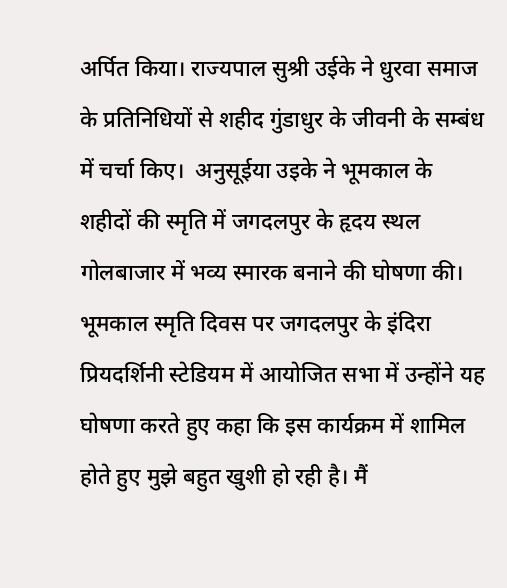अर्पित किया। राज्यपाल सुश्री उईके ने धुरवा समाज के प्रतिनिधियों से शहीद गुंडाधुर के जीवनी के सम्बंध में चर्चा किए।  अनुसूईया उइके ने भूमकाल के शहीदों की स्मृति में जगदलपुर के हृदय स्थल गोलबाजार में भव्य स्मारक बनाने की घोषणा की। भूमकाल स्मृति दिवस पर जगदलपुर के इंदिरा प्रियदर्शिनी स्टेडियम में आयोजित सभा में उन्होंने यह घोषणा करते हुए कहा कि इस कार्यक्रम में शामिल होते हुए मुझे बहुत खुशी हो रही है। मैं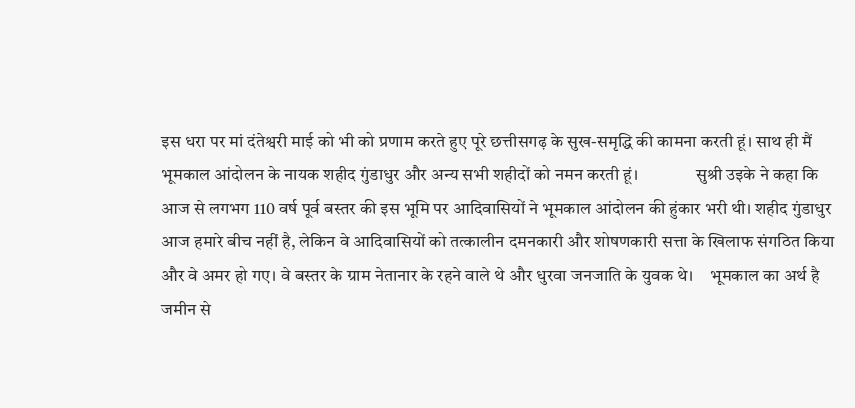इस धरा पर मां दंतेश्वरी माई को भी को प्रणाम करते हुए पूरे छत्तीसगढ़ के सुख-समृद्धि की कामना करती हूं। साथ ही मैं भूमकाल आंदोलन के नायक शहीद गुंडाधुर और अन्य सभी शहीदों को नमन करती हूं।              सुश्री उइके ने कहा कि आज से लगभग 110 वर्ष पूर्व बस्तर की इस भूमि पर आदिवासियों ने भूमकाल आंदोलन की हुंकार भरी थी। शहीद गुंडाधुर आज हमारे बीच नहीं है, लेकिन वे आदिवासियों को तत्कालीन दमनकारी और शोषणकारी सत्ता के खिलाफ संगठित किया और वे अमर हो गए। वे बस्तर के ग्राम नेतानार के रहने वाले थे और धुरवा जनजाति के युवक थे।    भूमकाल का अर्थ है जमीन से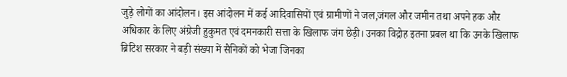जुड़े लोगों का आंदोलन। इस आंदोलन में कई आदिवासियों एवं ग्रामीणों ने जल,जंगल और जमीन तथा अपने हक और अधिकार के लिए अंग्रेजी हुकुमत एवं दमनकारी सत्ता के खिलाफ जंग छेड़ी। उनका विद्रोह इतना प्रबल था कि उनके खिलाफ ब्रिटिश सरकार ने बड़ी संख्या में सैनिकों को भेजा जिनका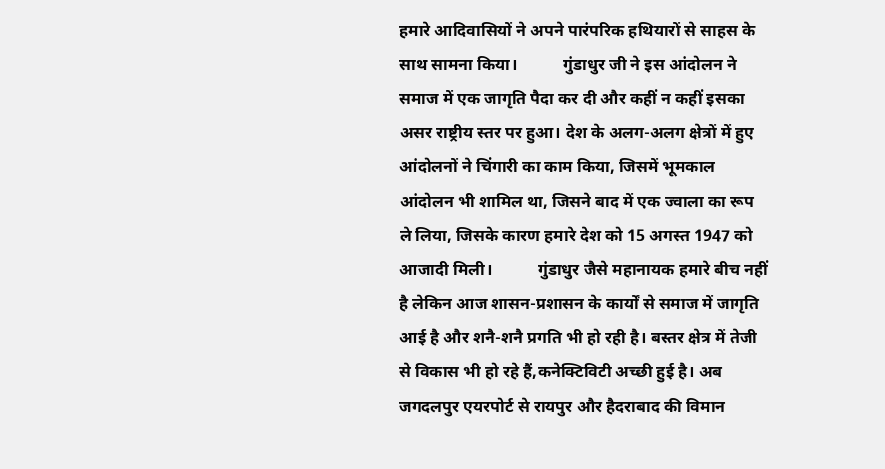हमारे आदिवासियों ने अपने पारंपरिक हथियारों से साहस के साथ सामना किया।           गुंडाधुर जी ने इस आंदोलन ने समाज में एक जागृति पैदा कर दी और कहीं न कहीं इसका असर राष्ट्रीय स्तर पर हुआ। देश के अलग-अलग क्षेत्रों में हुए आंदोलनों ने चिंगारी का काम किया, जिसमें भूमकाल आंदोलन भी शामिल था, जिसने बाद में एक ज्वाला का रूप ले लिया, जिसके कारण हमारे देश को 15 अगस्त 1947 को आजादी मिली।           गुंडाधुर जैसे महानायक हमारे बीच नहीं है लेकिन आज शासन-प्रशासन के कार्यों से समाज में जागृति आई है और शनै-शनै प्रगति भी हो रही है। बस्तर क्षेत्र में तेजी से विकास भी हो रहे हैं,कनेक्टिविटी अच्छी हुई है। अब जगदलपुर एयरपोर्ट से रायपुर और हैदराबाद की विमान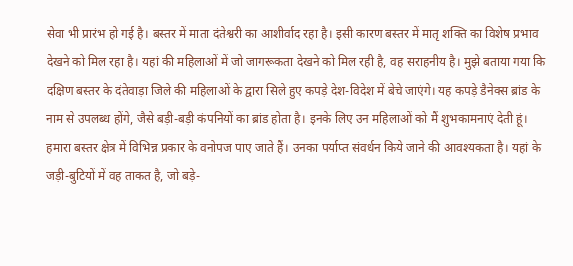सेवा भी प्रारंभ हो गई है। बस्तर में माता दंतेश्वरी का आशीर्वाद रहा है। इसी कारण बस्तर में मातृ शक्ति का विशेष प्रभाव देखने को मिल रहा है। यहां की महिलाओं में जो जागरूकता देखने को मिल रही है, वह सराहनीय है। मुझे बताया गया कि दक्षिण बस्तर के दंतेवाड़ा जिले की महिलाओं के द्वारा सिले हुए कपड़े देश-विदेश में बेचे जाएंगे। यह कपड़े डैनेक्स ब्रांड के नाम से उपलब्ध होंगे, जैसे बड़ी-बड़ी कंपनियों का ब्रांड होता है। इनके लिए उन महिलाओं को मैं शुभकामनाएं देती हूं।     हमारा बस्तर क्षेत्र में विभिन्न प्रकार के वनोपज पाए जाते हैं। उनका पर्याप्त संवर्धन किये जाने की आवश्यकता है। यहां के जड़ी-बुटियों में वह ताकत है, जो बड़े-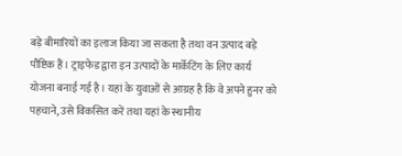बड़े बीमारियों का इलाज किया जा सकता है तथा वन उत्पाद बड़े पौष्टिक हैं। ट्राइफेड द्वारा इन उत्पादों के मार्केटिंग के लिए कार्य योजना बनाई गई है। यहां के युवाओं से आग्रह है कि वे अपने हुनर को पहचाने, उसे विकसित करें तथा यहां के स्थानीय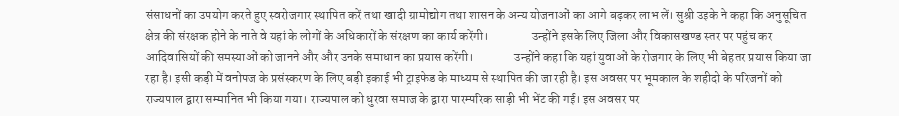संसाधनों का उपयोग करते हुए स्वरोजगार स्थापित करें तथा खादी ग्रामोद्योग तथा शासन के अन्य योजनाओं का आगे बढ़कर लाभ लें। सुश्री उइके ने कहा कि अनुसूचित क्षेत्र की संरक्षक होने के नाते वे यहां के लोगों के अधिकारों के संरक्षण का कार्य करेंगी।                 उन्होंने इसके लिए जिला और विकासखण्ड स्तर पर पहुंच कर आदिवासियों की समस्याओं को जानने और और उनके समाधान का प्रयास करेंगी।                उन्होंने कहा कि यहां युवाओं के रोजगार के लिए भी बेहतर प्रयास किया जा रहा है। इसी कड़ी में वनोपज के प्रसंस्करण के लिए बड़ी इकाई भी ट्राइफेड के माध्यम से स्थापित की जा रही है। इस अवसर पर भूमकाल के शहीदो के परिजनों को राज्यपाल द्वारा सम्मानित भी किया गया। राज्यपाल को धुरवा समाज के द्वारा पारम्परिक साड़ी भी भेंट की गई। इस अवसर पर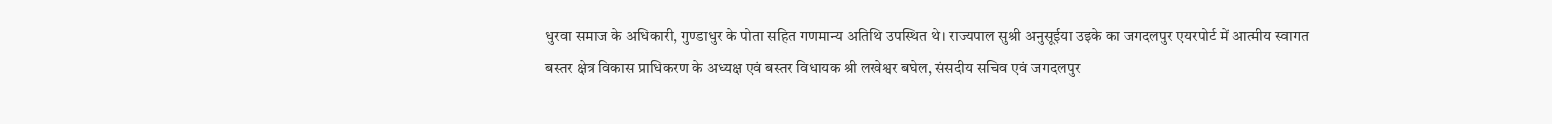धुरवा समाज के अधिकारी, गुण्डाधुर के पोता सहित गणमान्य अतिथि उपस्थित थे। राज्यपाल सुश्री अनुसूईया उइके का जगदलपुर एयरपोर्ट में आत्मीय स्वागत बस्तर क्षेत्र विकास प्राधिकरण के अध्यक्ष एवं बस्तर विधायक श्री लखेश्वर बघेल, संसदीय सचिव एवं जगदलपुर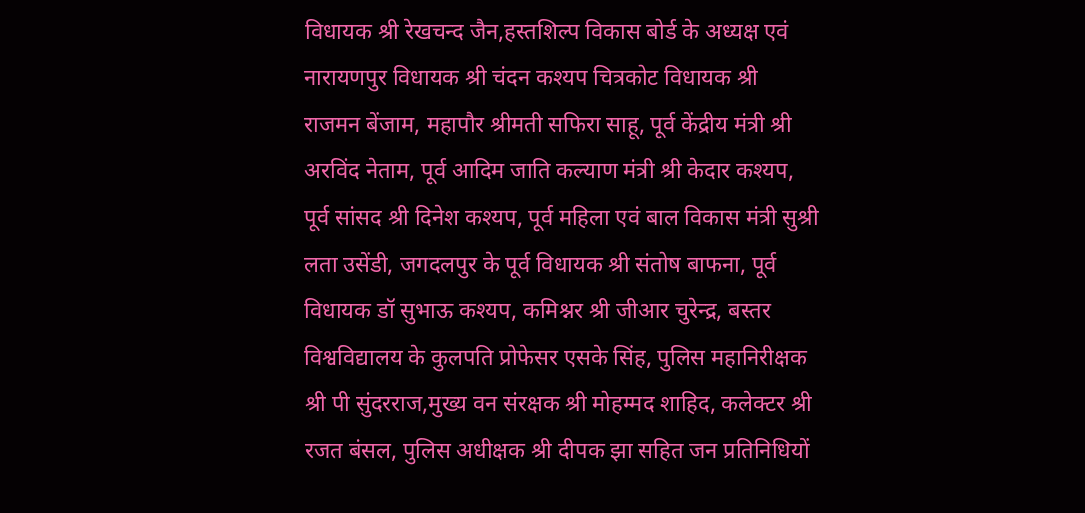विधायक श्री रेखचन्द जैन,हस्तशिल्प विकास बोर्ड के अध्यक्ष एवं नारायणपुर विधायक श्री चंदन कश्यप चित्रकोट विधायक श्री राजमन बेंजाम, महापौर श्रीमती सफिरा साहू, पूर्व केंद्रीय मंत्री श्री अरविंद नेताम, पूर्व आदिम जाति कल्याण मंत्री श्री केदार कश्यप, पूर्व सांसद श्री दिनेश कश्यप, पूर्व महिला एवं बाल विकास मंत्री सुश्री लता उसेंडी, जगदलपुर के पूर्व विधायक श्री संतोष बाफना, पूर्व विधायक डॉ सुभाऊ कश्यप, कमिश्नर श्री जीआर चुरेन्द्र, बस्तर विश्वविद्यालय के कुलपति प्रोफेसर एसके सिंह, पुलिस महानिरीक्षक श्री पी सुंदरराज,मुख्य वन संरक्षक श्री मोहम्मद शाहिद, कलेक्टर श्री रजत बंसल, पुलिस अधीक्षक श्री दीपक झा सहित जन प्रतिनिधियों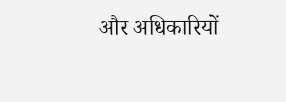और अधिकारियों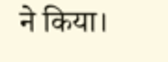ने किया।